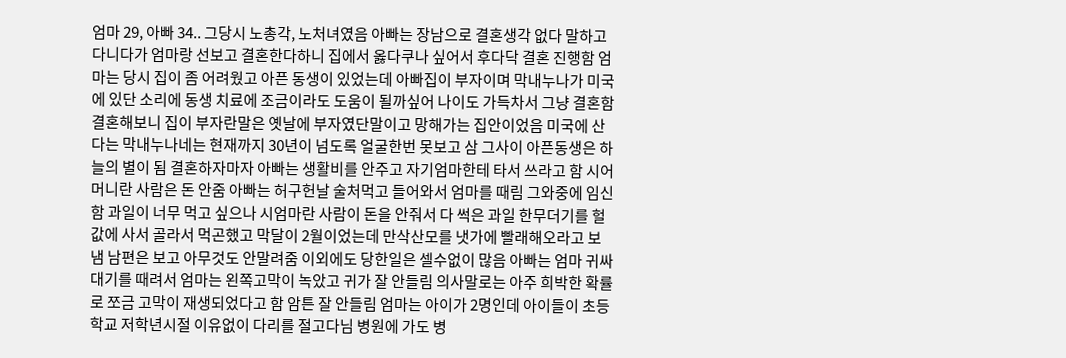엄마 29, 아빠 34.. 그당시 노총각, 노처녀였음 아빠는 장남으로 결혼생각 없다 말하고 다니다가 엄마랑 선보고 결혼한다하니 집에서 옳다쿠나 싶어서 후다닥 결혼 진행함 엄마는 당시 집이 좀 어려웠고 아픈 동생이 있었는데 아빠집이 부자이며 막내누나가 미국에 있단 소리에 동생 치료에 조금이라도 도움이 될까싶어 나이도 가득차서 그냥 결혼함 결혼해보니 집이 부자란말은 옛날에 부자였단말이고 망해가는 집안이었음 미국에 산다는 막내누나네는 현재까지 30년이 넘도록 얼굴한번 못보고 삼 그사이 아픈동생은 하늘의 별이 됨 결혼하자마자 아빠는 생활비를 안주고 자기엄마한테 타서 쓰라고 함 시어머니란 사람은 돈 안줌 아빠는 허구헌날 술처먹고 들어와서 엄마를 때림 그와중에 임신함 과일이 너무 먹고 싶으나 시엄마란 사람이 돈을 안줘서 다 썩은 과일 한무더기를 헐값에 사서 골라서 먹곤했고 막달이 2월이었는데 만삭산모를 냇가에 빨래해오라고 보냄 남편은 보고 아무것도 안말려줌 이외에도 당한일은 셀수없이 많음 아빠는 엄마 귀싸대기를 때려서 엄마는 왼쪽고막이 녹았고 귀가 잘 안들림 의사말로는 아주 희박한 확률로 쪼금 고막이 재생되었다고 함 암튼 잘 안들림 엄마는 아이가 2명인데 아이들이 초등학교 저학년시절 이유없이 다리를 절고다님 병원에 가도 병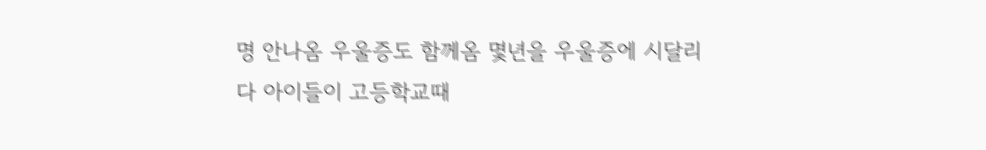명 안나옴 우울증도 함께옴 몇년을 우울증에 시달리다 아이들이 고등학교때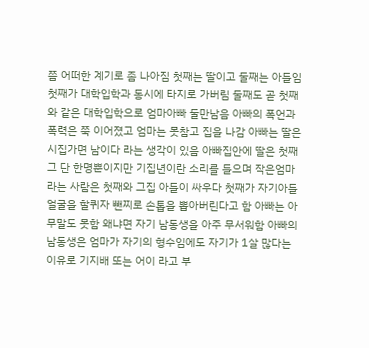쯤 어떠한 계기로 좀 나아짐 첫째는 딸이고 둘째는 아들임 첫째가 대학입학과 동시에 타지로 가버림 둘째도 곧 첫째와 같은 대학입학으로 엄마아빠 둘만남음 아빠의 폭언과 폭력은 쭉 이어졌고 엄마는 못참고 집을 나감 아빠는 딸은 시집가면 남이다 라는 생각이 있음 아빠집안에 딸은 첫째 그 단 한명뿐이지만 기집년이란 소리를 들으며 작은엄마라는 사람은 첫째와 그집 아들이 싸우다 첫째가 자기아들 얼굴을 할퀴자 뺀찌로 손톱을 뽑아버린다고 함 아빠는 아무말도 못함 왜냐면 자기 남동생을 아주 무서워함 아빠의 남동생은 엄마가 자기의 형수임에도 자기가 1살 많다는 이유로 기지배 또는 어이 라고 부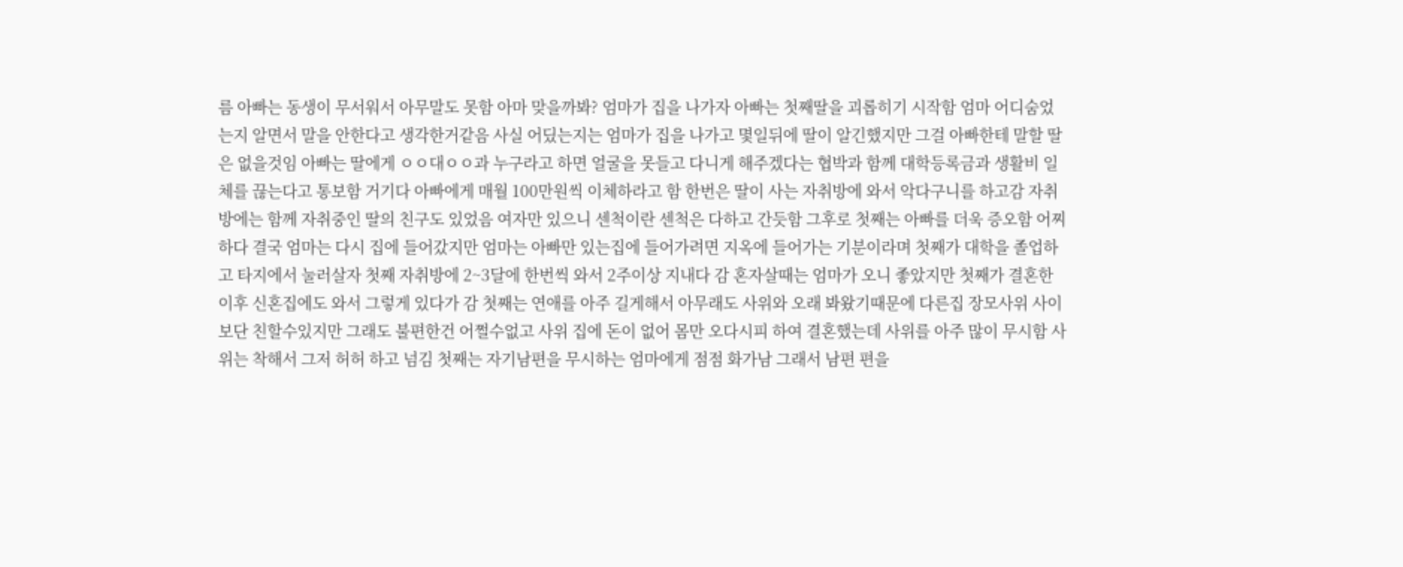름 아빠는 동생이 무서워서 아무말도 못함 아마 맞을까봐? 엄마가 집을 나가자 아빠는 첫째딸을 괴롭히기 시작함 엄마 어디숨었는지 알면서 말을 안한다고 생각한거같음 사실 어딨는지는 엄마가 집을 나가고 몇일뒤에 딸이 알긴했지만 그걸 아빠한테 말할 딸은 없을것임 아빠는 딸에게 ㅇㅇ대ㅇㅇ과 누구라고 하면 얼굴을 못들고 다니게 해주겠다는 협박과 함께 대학등록금과 생활비 일체를 끊는다고 통보함 거기다 아빠에게 매월 100만원씩 이체하라고 함 한번은 딸이 사는 자취방에 와서 악다구니를 하고감 자취방에는 함께 자취중인 딸의 친구도 있었음 여자만 있으니 센척이란 센척은 다하고 간듯함 그후로 첫째는 아빠를 더욱 증오함 어찌하다 결국 엄마는 다시 집에 들어갔지만 엄마는 아빠만 있는집에 들어가려면 지옥에 들어가는 기분이라며 첫째가 대학을 졸업하고 타지에서 눌러살자 첫째 자취방에 2~3달에 한번씩 와서 2주이상 지내다 감 혼자살때는 엄마가 오니 좋았지만 첫째가 결혼한이후 신혼집에도 와서 그렇게 있다가 감 첫째는 연애를 아주 길게해서 아무래도 사위와 오래 봐왔기때문에 다른집 장모사위 사이보단 친할수있지만 그래도 불편한건 어쩔수없고 사위 집에 돈이 없어 몸만 오다시피 하여 결혼했는데 사위를 아주 많이 무시함 사위는 착해서 그저 허허 하고 넘김 첫째는 자기남편을 무시하는 엄마에게 점점 화가남 그래서 남편 편을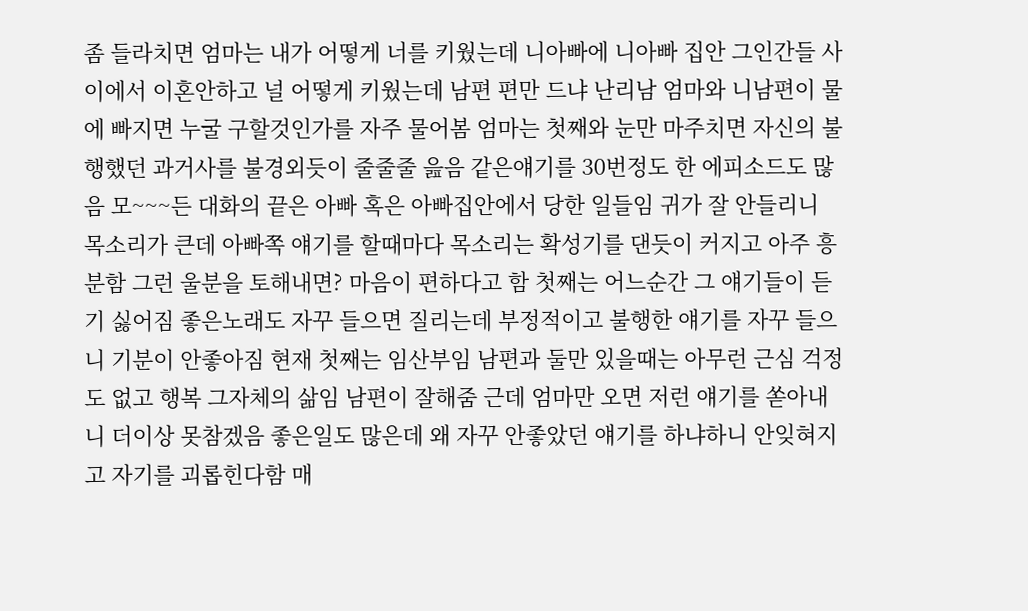좀 들라치면 엄마는 내가 어떻게 너를 키웠는데 니아빠에 니아빠 집안 그인간들 사이에서 이혼안하고 널 어떻게 키웠는데 남편 편만 드냐 난리남 엄마와 니남편이 물에 빠지면 누굴 구할것인가를 자주 물어봄 엄마는 첫째와 눈만 마주치면 자신의 불행했던 과거사를 불경외듯이 줄줄줄 읊음 같은얘기를 30번정도 한 에피소드도 많음 모~~~든 대화의 끝은 아빠 혹은 아빠집안에서 당한 일들임 귀가 잘 안들리니 목소리가 큰데 아빠쪽 얘기를 할때마다 목소리는 확성기를 댄듯이 커지고 아주 흥분함 그런 울분을 토해내면? 마음이 편하다고 함 첫째는 어느순간 그 얘기들이 듣기 싫어짐 좋은노래도 자꾸 들으면 질리는데 부정적이고 불행한 얘기를 자꾸 들으니 기분이 안좋아짐 현재 첫째는 임산부임 남편과 둘만 있을때는 아무런 근심 걱정도 없고 행복 그자체의 삶임 남편이 잘해줌 근데 엄마만 오면 저런 얘기를 쏟아내니 더이상 못참겠음 좋은일도 많은데 왜 자꾸 안좋았던 얘기를 하냐하니 안잊혀지고 자기를 괴롭힌다함 매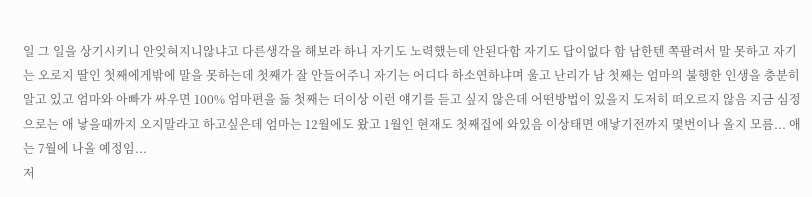일 그 일을 상기시키니 안잊혀지니않냐고 다른생각을 해보라 하니 자기도 노력했는데 안된다함 자기도 답이없다 함 남한텐 쪽팔려서 말 못하고 자기는 오로지 딸인 첫째에게밖에 말을 못하는데 첫째가 잘 안들어주니 자기는 어디다 하소연하냐며 울고 난리가 남 첫째는 엄마의 불행한 인생을 충분히 알고 있고 엄마와 아빠가 싸우면 100% 엄마편을 듦 첫째는 더이상 이런 얘기를 듣고 싶지 않은데 어떤방법이 있을지 도저히 떠오르지 않음 지금 심정으로는 애 낳을때까지 오지말라고 하고싶은데 엄마는 12월에도 왔고 1월인 현재도 첫째집에 와있음 이상태면 애낳기전까지 몇번이나 올지 모름... 애는 7월에 나올 예정임...
저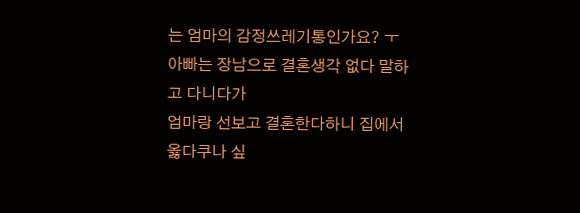는 엄마의 감정쓰레기통인가요? ㅜ
아빠는 장남으로 결혼생각 없다 말하고 다니다가
엄마랑 선보고 결혼한다하니 집에서 옳다쿠나 싶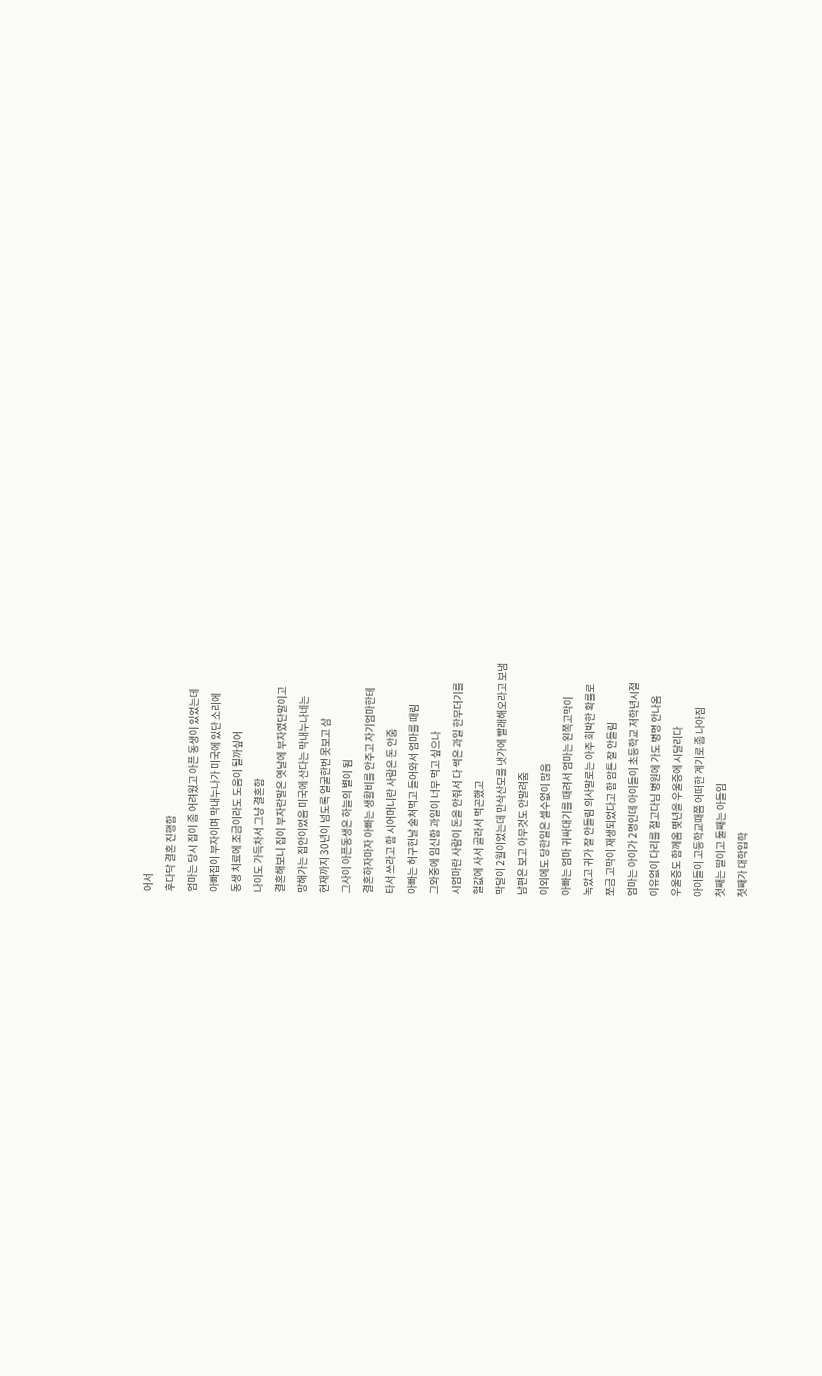어서
후다닥 결혼 진행함
엄마는 당시 집이 좀 어려웠고 아픈 동생이 있었는데
아빠집이 부자이며 막내누나가 미국에 있단 소리에
동생 치료에 조금이라도 도움이 될까싶어
나이도 가득차서 그냥 결혼함
결혼해보니 집이 부자란말은 옛날에 부자였단말이고
망해가는 집안이었음 미국에 산다는 막내누나네는
현재까지 30년이 넘도록 얼굴한번 못보고 삼
그사이 아픈동생은 하늘의 별이 됨
결혼하자마자 아빠는 생활비를 안주고 자기엄마한테
타서 쓰라고 함 시어머니란 사람은 돈 안줌
아빠는 허구헌날 술처먹고 들어와서 엄마를 때림
그와중에 임신함 과일이 너무 먹고 싶으나
시엄마란 사람이 돈을 안줘서 다 썩은 과일 한무더기를
헐값에 사서 골라서 먹곤했고
막달이 2월이었는데 만삭산모를 냇가에 빨래해오라고 보냄
남편은 보고 아무것도 안말려줌
이외에도 당한일은 셀수없이 많음
아빠는 엄마 귀싸대기를 때려서 엄마는 왼쪽고막이
녹았고 귀가 잘 안들림 의사말로는 아주 희박한 확률로
쪼금 고막이 재생되었다고 함 암튼 잘 안들림
엄마는 아이가 2명인데 아이들이 초등학교 저학년시절
이유없이 다리를 절고다님 병원에 가도 병명 안나옴
우울증도 함께옴 몇년을 우울증에 시달리다
아이들이 고등학교때쯤 어떠한 계기로 좀 나아짐
첫째는 딸이고 둘째는 아들임
첫째가 대학입학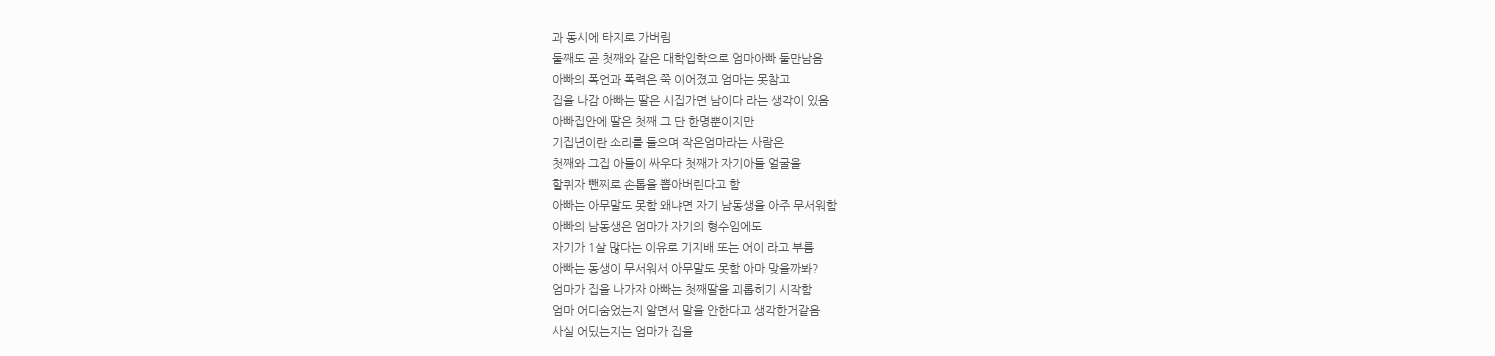과 동시에 타지로 가버림
둘째도 곧 첫째와 같은 대학입학으로 엄마아빠 둘만남음
아빠의 폭언과 폭력은 쭉 이어졌고 엄마는 못참고
집을 나감 아빠는 딸은 시집가면 남이다 라는 생각이 있음
아빠집안에 딸은 첫째 그 단 한명뿐이지만
기집년이란 소리를 들으며 작은엄마라는 사람은
첫째와 그집 아들이 싸우다 첫째가 자기아들 얼굴을
할퀴자 뺀찌로 손톱을 뽑아버린다고 함
아빠는 아무말도 못함 왜냐면 자기 남동생을 아주 무서워함
아빠의 남동생은 엄마가 자기의 형수임에도
자기가 1살 많다는 이유로 기지배 또는 어이 라고 부름
아빠는 동생이 무서워서 아무말도 못함 아마 맞을까봐?
엄마가 집을 나가자 아빠는 첫째딸을 괴롭히기 시작함
엄마 어디숨었는지 알면서 말을 안한다고 생각한거같음
사실 어딨는지는 엄마가 집을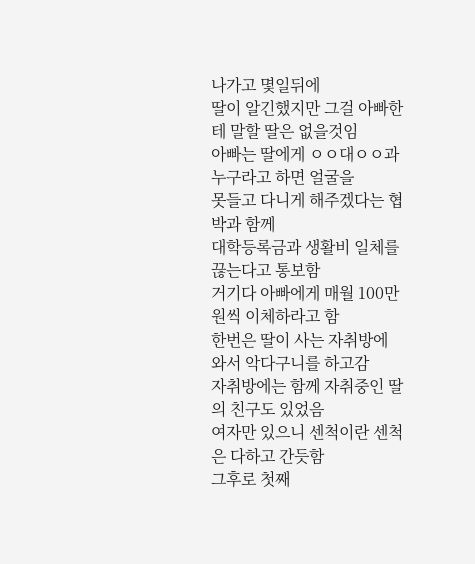나가고 몇일뒤에
딸이 알긴했지만 그걸 아빠한테 말할 딸은 없을것임
아빠는 딸에게 ㅇㅇ대ㅇㅇ과 누구라고 하면 얼굴을
못들고 다니게 해주겠다는 협박과 함께
대학등록금과 생활비 일체를 끊는다고 통보함
거기다 아빠에게 매월 100만원씩 이체하라고 함
한번은 딸이 사는 자취방에 와서 악다구니를 하고감
자취방에는 함께 자취중인 딸의 친구도 있었음
여자만 있으니 센척이란 센척은 다하고 간듯함
그후로 첫째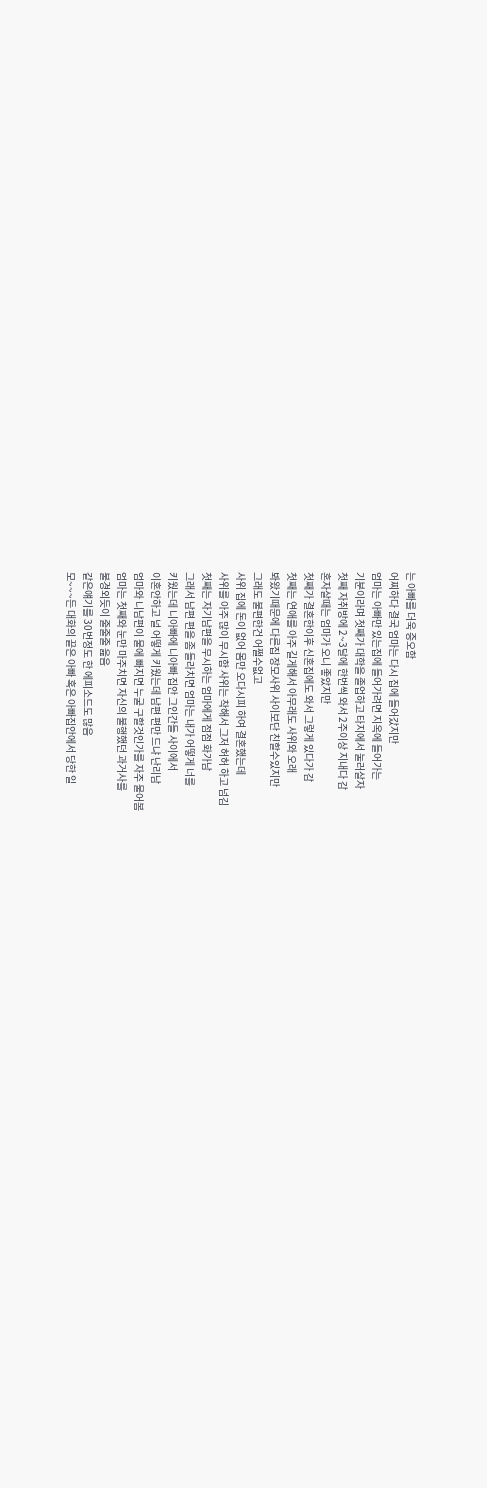는 아빠를 더욱 증오함
어찌하다 결국 엄마는 다시 집에 들어갔지만
엄마는 아빠만 있는집에 들어가려면 지옥에 들어가는
기분이라며 첫째가 대학을 졸업하고 타지에서 눌러살자
첫째 자취방에 2~3달에 한번씩 와서 2주이상 지내다 감
혼자살때는 엄마가 오니 좋았지만
첫째가 결혼한이후 신혼집에도 와서 그렇게 있다가 감
첫째는 연애를 아주 길게해서 아무래도 사위와 오래
봐왔기때문에 다른집 장모사위 사이보단 친할수있지만
그래도 불편한건 어쩔수없고
사위 집에 돈이 없어 몸만 오다시피 하여 결혼했는데
사위를 아주 많이 무시함 사위는 착해서 그저 허허 하고 넘김
첫째는 자기남편을 무시하는 엄마에게 점점 화가남
그래서 남편 편을 좀 들라치면 엄마는 내가 어떻게 너를
키웠는데 니아빠에 니아빠 집안 그인간들 사이에서
이혼안하고 널 어떻게 키웠는데 남편 편만 드냐 난리남
엄마와 니남편이 물에 빠지면 누굴 구할것인가를 자주 물어봄
엄마는 첫째와 눈만 마주치면 자신의 불행했던 과거사를
불경외듯이 줄줄줄 읊음
같은얘기를 30번정도 한 에피소드도 많음
모~~~든 대화의 끝은 아빠 혹은 아빠집안에서 당한 일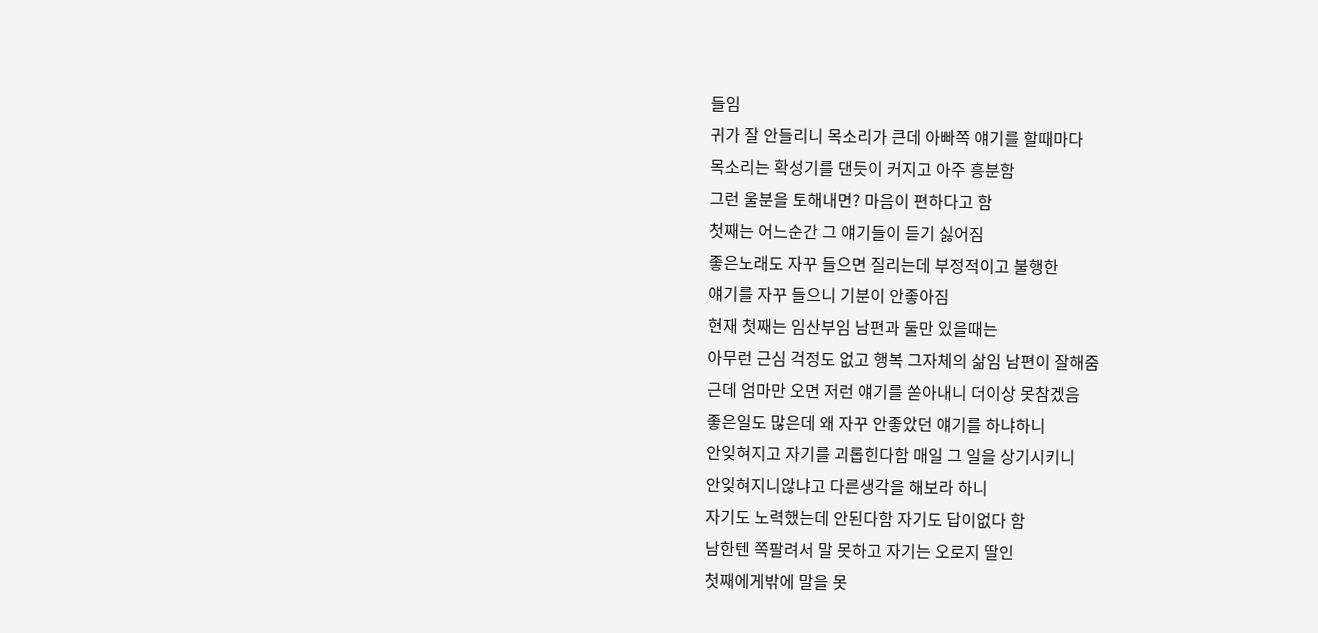들임
귀가 잘 안들리니 목소리가 큰데 아빠쪽 얘기를 할때마다
목소리는 확성기를 댄듯이 커지고 아주 흥분함
그런 울분을 토해내면? 마음이 편하다고 함
첫째는 어느순간 그 얘기들이 듣기 싫어짐
좋은노래도 자꾸 들으면 질리는데 부정적이고 불행한
얘기를 자꾸 들으니 기분이 안좋아짐
현재 첫째는 임산부임 남편과 둘만 있을때는
아무런 근심 걱정도 없고 행복 그자체의 삶임 남편이 잘해줌
근데 엄마만 오면 저런 얘기를 쏟아내니 더이상 못참겠음
좋은일도 많은데 왜 자꾸 안좋았던 얘기를 하냐하니
안잊혀지고 자기를 괴롭힌다함 매일 그 일을 상기시키니
안잊혀지니않냐고 다른생각을 해보라 하니
자기도 노력했는데 안된다함 자기도 답이없다 함
남한텐 쪽팔려서 말 못하고 자기는 오로지 딸인
첫째에게밖에 말을 못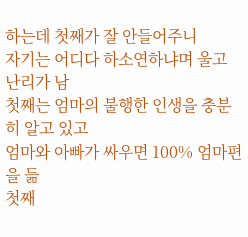하는데 첫째가 잘 안들어주니
자기는 어디다 하소연하냐며 울고 난리가 남
첫째는 엄마의 불행한 인생을 충분히 알고 있고
엄마와 아빠가 싸우면 100% 엄마편을 듦
첫째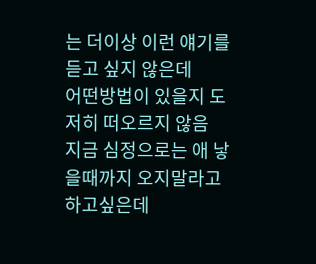는 더이상 이런 얘기를 듣고 싶지 않은데
어떤방법이 있을지 도저히 떠오르지 않음
지금 심정으로는 애 낳을때까지 오지말라고 하고싶은데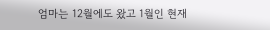엄마는 12월에도 왔고 1월인 현재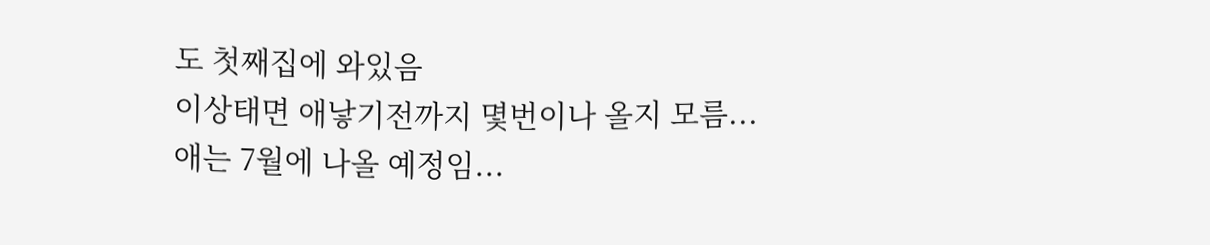도 첫째집에 와있음
이상태면 애낳기전까지 몇번이나 올지 모름...
애는 7월에 나올 예정임...